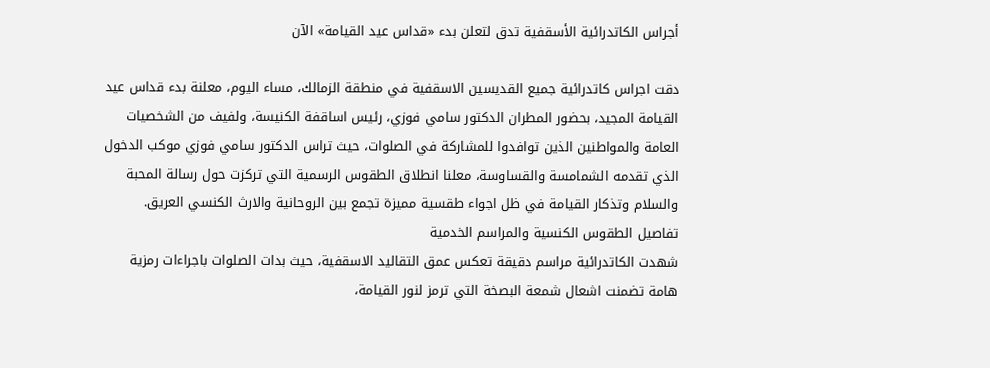أجراس الكاتدرائية الأسقفية تدق لتعلن بدء «قداس عيد القيامة» الآن

دقت اجراس كاتدرائية جميع القديسين الاسقفية في منطقة الزمالك، مساء اليوم، معلنة بدء قداس عيد القيامة المجيد، بحضور المطران الدكتور سامي فوزي، رئيس اساقفة الكنيسة، ولفيف من الشخصيات العامة والمواطنين الذين توافدوا للمشاركة في الصلوات، حيث تراس الدكتور سامي فوزي موكب الدخول الذي تقدمه الشمامسة والقساوسة، معلنا انطلاق الطقوس الرسمية التي تركزت حول رسالة المحبة والسلام وتذكار القيامة في ظل اجواء طقسية مميزة تجمع بين الروحانية والارث الكنسي العريق.
تفاصيل الطقوس الكنسية والمراسم الخدمية
شهدت الكاتدرائية مراسم دقيقة تعكس عمق التقاليد الاسقفية، حيث بدات الصلوات باجراءات رمزية هامة تضمنت اشعال شمعة البصخة التي ترمز لنور القيامة،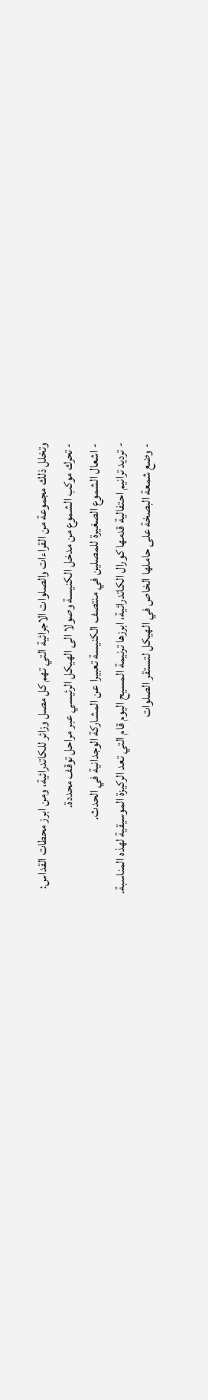وتخلل ذلك مجموعة من القراءات والصلوات الاجرائية التي تهم كل مصل وزائر للكاتدرائية، ومن ابرز محطات القداس:
- تحرك موكب الشموع من مدخل الكنيسة وصولا الى الهيكل الرئيسي عبر مراحل توقف محددة.
- اشعال الشموع الصغيرة للمصلين في منتصف الكنيسة تعبيرا عن المشاركة الوجدانية في الحدث.
- ترديد ترانيم احتفالية قدمها كورال الكاتدرائية، ابرزها ترنيمة المسيح اليوم قام التي تعد الركيزة الموسيقية لهذه المناسبة.
- وضع شمعة البصخة على حاملها الخاص في الهيكل لتستقر الصلوات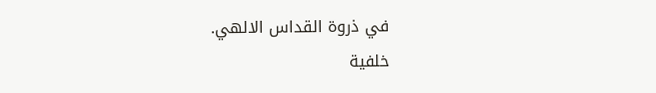في ذروة القداس الالهي.
خلفية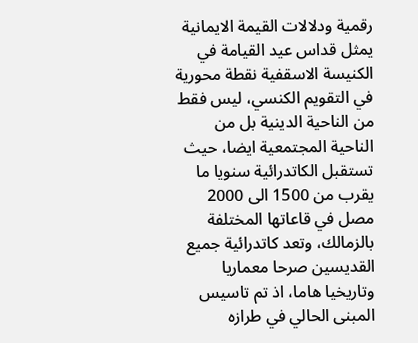رقمية ودلالات القيمة الايمانية
يمثل قداس عيد القيامة في الكنيسة الاسقفية نقطة محورية في التقويم الكنسي، ليس فقط من الناحية الدينية بل من الناحية المجتمعية ايضا، حيث تستقبل الكاتدرائية سنويا ما يقرب من 1500 الى 2000 مصل في قاعاتها المختلفة بالزمالك، وتعد كاتدرائية جميع القديسين صرحا معماريا وتاريخيا هاما، اذ تم تاسيس المبنى الحالي في طرازه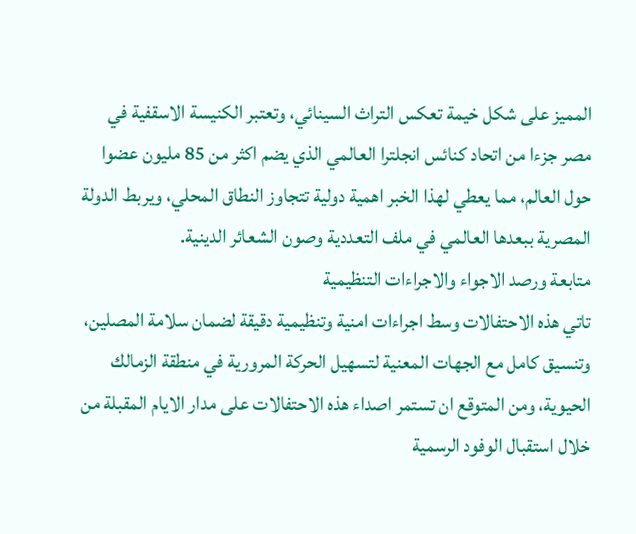المميز على شكل خيمة تعكس التراث السينائي، وتعتبر الكنيسة الاسقفية في مصر جزءا من اتحاد كنائس انجلترا العالمي الذي يضم اكثر من 85 مليون عضوا حول العالم، مما يعطي لهذا الخبر اهمية دولية تتجاوز النطاق المحلي، ويربط الدولة المصرية ببعدها العالمي في ملف التعددية وصون الشعائر الدينية.
متابعة ورصد الاجواء والاجراءات التنظيمية
تاتي هذه الاحتفالات وسط اجراءات امنية وتنظيمية دقيقة لضمان سلامة المصلين، وتنسيق كامل مع الجهات المعنية لتسهيل الحركة المرورية في منطقة الزمالك الحيوية، ومن المتوقع ان تستمر اصداء هذه الاحتفالات على مدار الايام المقبلة من خلال استقبال الوفود الرسمية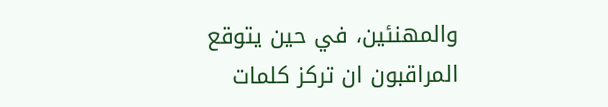والمهنئين، في حين يتوقع المراقبون ان تركز كلمات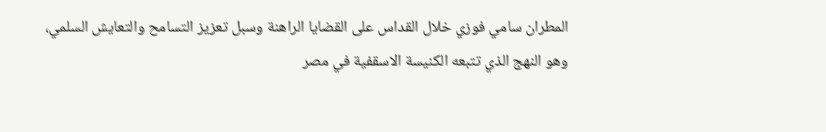المطران سامي فوزي خلال القداس على القضايا الراهنة وسبل تعزيز التسامح والتعايش السلمي، وهو النهج الذي تتبعه الكنيسة الاسقفية في مصر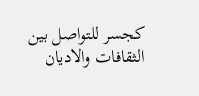كجسر للتواصل بين الثقافات والاديان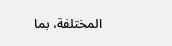المختلفة، بما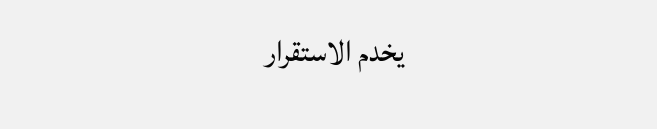يخدم الاستقرار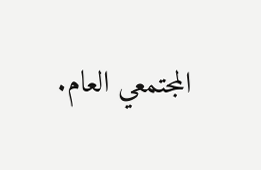المجتمعي العام.